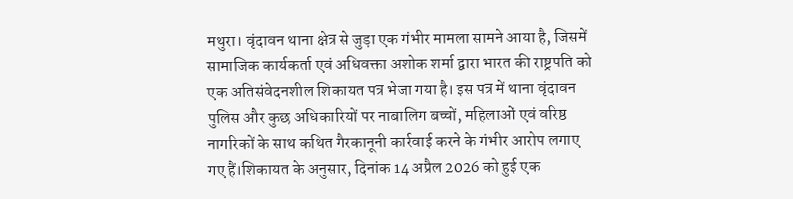मथुरा। वृंदावन थाना क्षेत्र से जुड़ा एक गंभीर मामला सामने आया है, जिसमें सामाजिक कार्यकर्ता एवं अधिवक्ता अशोक शर्मा द्वारा भारत की राष्ट्रपति को एक अतिसंवेदनशील शिकायत पत्र भेजा गया है। इस पत्र में थाना वृंदावन पुलिस और कुछ अधिकारियों पर नाबालिग बच्चों, महिलाओं एवं वरिष्ठ नागरिकों के साथ कथित गैरकानूनी कार्रवाई करने के गंभीर आरोप लगाए गए हैं।शिकायत के अनुसार, दिनांक 14 अप्रैल 2026 को हुई एक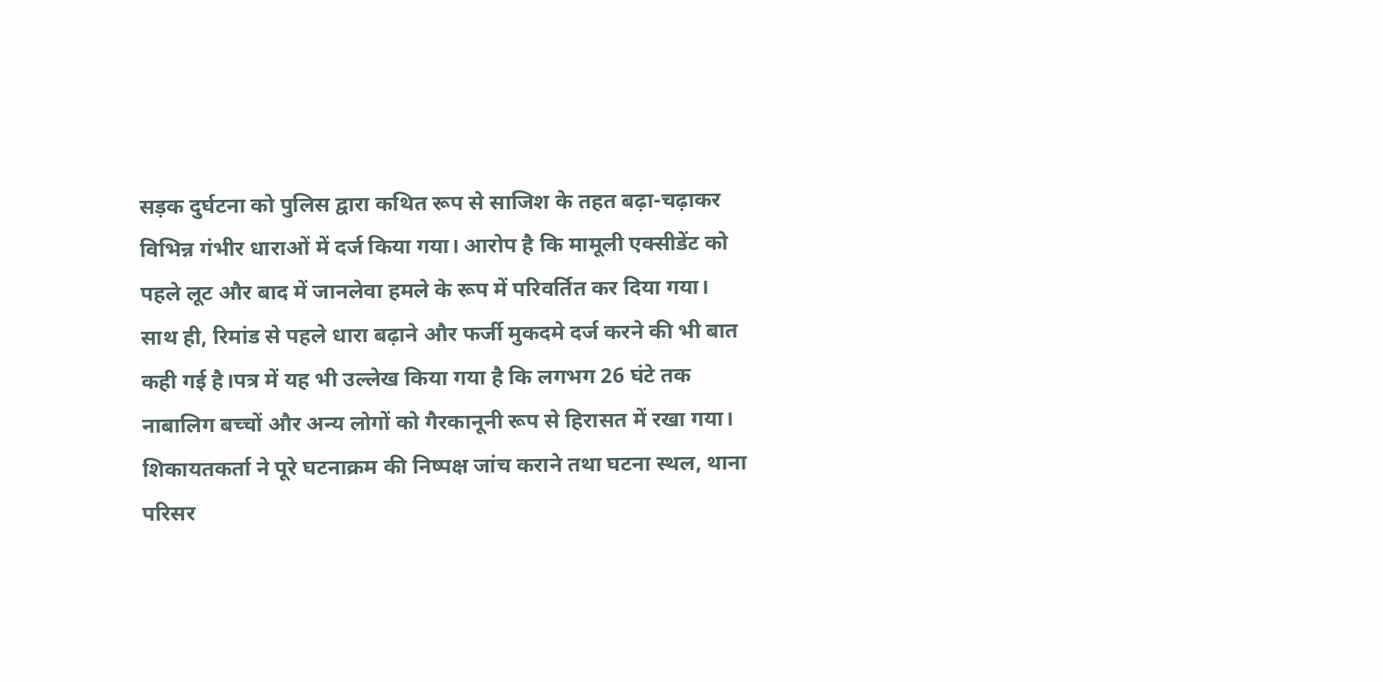सड़क दुर्घटना को पुलिस द्वारा कथित रूप से साजिश के तहत बढ़ा-चढ़ाकर विभिन्न गंभीर धाराओं में दर्ज किया गया। आरोप है कि मामूली एक्सीडेंट को पहले लूट और बाद में जानलेवा हमले के रूप में परिवर्तित कर दिया गया। साथ ही, रिमांड से पहले धारा बढ़ाने और फर्जी मुकदमे दर्ज करने की भी बात कही गई है।पत्र में यह भी उल्लेख किया गया है कि लगभग 26 घंटे तक नाबालिग बच्चों और अन्य लोगों को गैरकानूनी रूप से हिरासत में रखा गया। शिकायतकर्ता ने पूरे घटनाक्रम की निष्पक्ष जांच कराने तथा घटना स्थल, थाना परिसर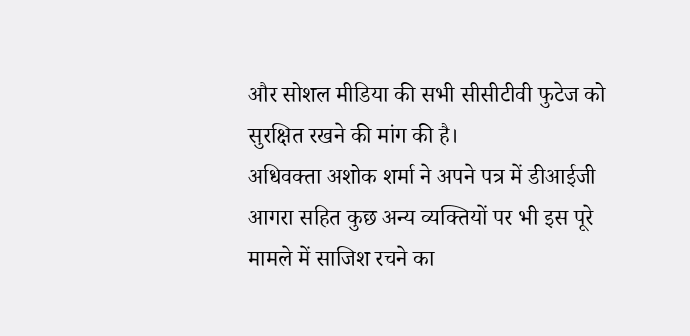और सोशल मीडिया की सभी सीसीटीवी फुटेज को सुरक्षित रखने की मांग की है।
अधिवक्ता अशोक शर्मा ने अपने पत्र में डीआईजी आगरा सहित कुछ अन्य व्यक्तियों पर भी इस पूरे मामले में साजिश रचने का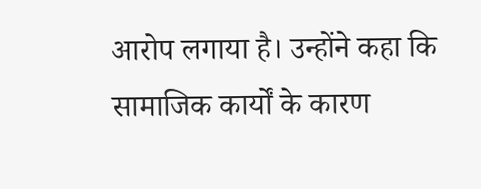आरोप लगाया है। उन्होंने कहा कि सामाजिक कार्यों के कारण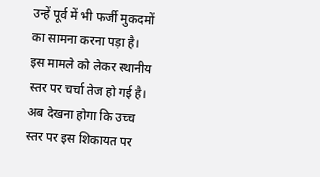उन्हें पूर्व में भी फर्जी मुकदमों का सामना करना पड़ा है।
इस मामले को लेकर स्थानीय स्तर पर चर्चा तेज हो गई है। अब देखना होगा कि उच्च स्तर पर इस शिकायत पर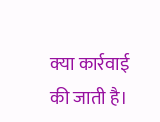क्या कार्रवाई की जाती है।